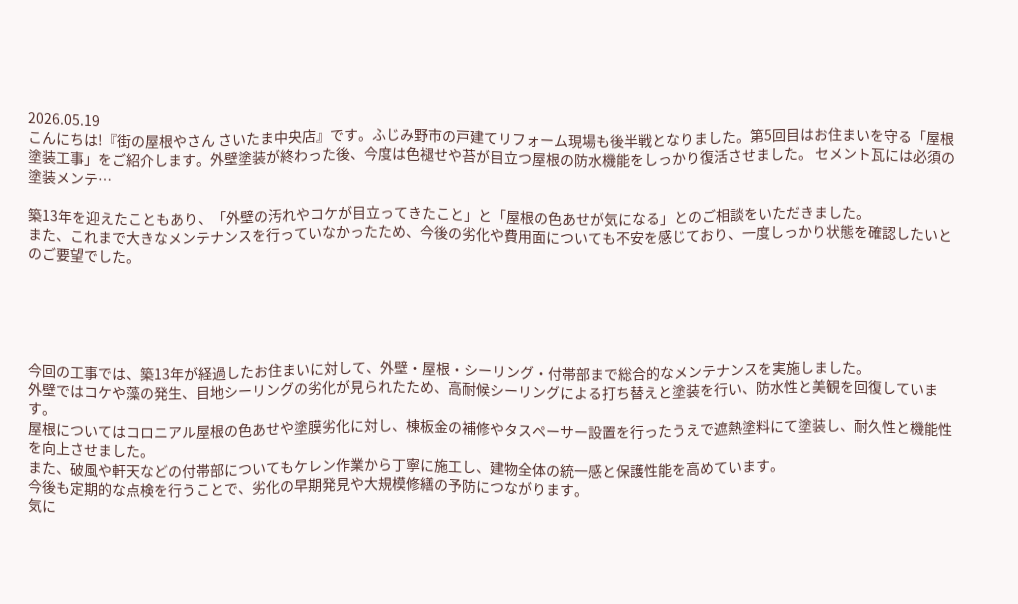2026.05.19
こんにちは!『街の屋根やさん さいたま中央店』です。ふじみ野市の戸建てリフォーム現場も後半戦となりました。第5回目はお住まいを守る「屋根塗装工事」をご紹介します。外壁塗装が終わった後、今度は色褪せや苔が目立つ屋根の防水機能をしっかり復活させました。 セメント瓦には必須の塗装メンテ…

築13年を迎えたこともあり、「外壁の汚れやコケが目立ってきたこと」と「屋根の色あせが気になる」とのご相談をいただきました。
また、これまで大きなメンテナンスを行っていなかったため、今後の劣化や費用面についても不安を感じており、一度しっかり状態を確認したいとのご要望でした。





今回の工事では、築13年が経過したお住まいに対して、外壁・屋根・シーリング・付帯部まで総合的なメンテナンスを実施しました。
外壁ではコケや藻の発生、目地シーリングの劣化が見られたため、高耐候シーリングによる打ち替えと塗装を行い、防水性と美観を回復しています。
屋根についてはコロニアル屋根の色あせや塗膜劣化に対し、棟板金の補修やタスペーサー設置を行ったうえで遮熱塗料にて塗装し、耐久性と機能性を向上させました。
また、破風や軒天などの付帯部についてもケレン作業から丁寧に施工し、建物全体の統一感と保護性能を高めています。
今後も定期的な点検を行うことで、劣化の早期発見や大規模修繕の予防につながります。
気に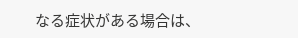なる症状がある場合は、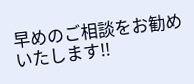早めのご相談をお勧めいたします!!